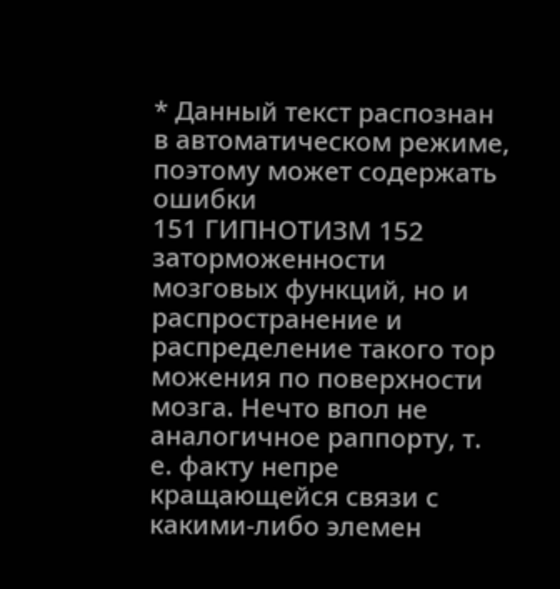* Данный текст распознан в автоматическом режиме, поэтому может содержать ошибки
151 ГИПНОТИЗМ 152 заторможенности мозговых функций, но и распространение и распределение такого тор можения по поверхности мозга. Нечто впол не аналогичное раппорту, т. е. факту непре кращающейся связи с какими-либо элемен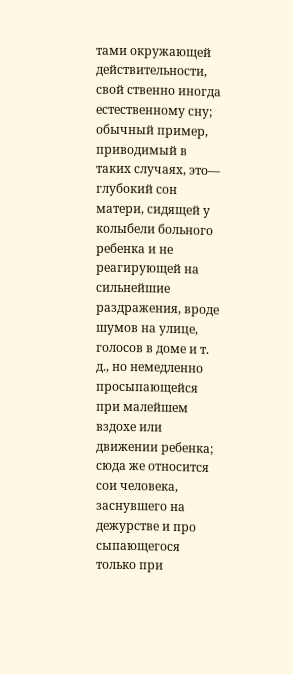тами окружающей действительности, свой ственно иногда естественному сну; обычный пример, приводимый в таких случаях, это— глубокий сон матери, сидящей у колыбели больного ребенка и не реагирующей на сильнейшие раздражения, вроде шумов на улице, голосов в доме и т. д., но немедленно просыпающейся при малейшем вздохе или движении ребенка; сюда же относится сои человека, заснувшего на дежурстве и про сыпающегося только при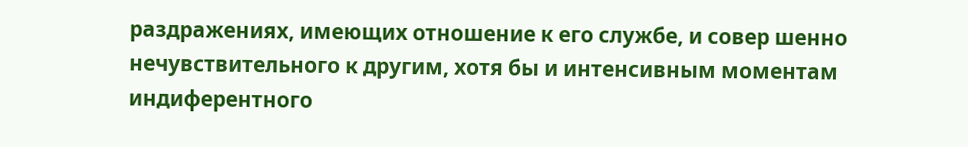раздражениях, имеющих отношение к его службе, и совер шенно нечувствительного к другим, хотя бы и интенсивным моментам индиферентного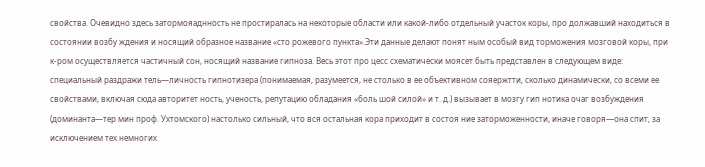свойства. Очевидно здесь затормояаднность не простиралась на некоторые области или какой-либо отдельный участок коры, про должавший находиться в состоянии возбу ждения и носящий образное название «сто рожевого пункта».Эти данные делают понят ным особый вид торможения мозговой коры, при к-ром осуществляется частичный сон, носящий название гипноза. Весь этот про цесс схематически моясет быть представлен в следующем виде: специальный раздражи тель—личность гипнотизера (понимаемая, разумеется, не столько в ее объективном сояержтти, сколько динамически, со всеми ее свойствами, включая сюда авторитет ность, ученость, репутацию обладания «боль шой силой» и т. д.) вызывает в мозгу гип нотика очаг возбуждения (доминанта—тер мин проф. Ухтомского) настолько сильный, что вся остальная кора приходит в состоя ние заторможенности, иначе говоря—она спит, за исключением тех немногих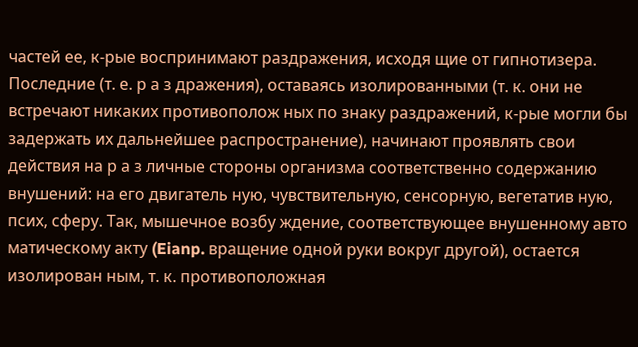частей ее, к-рые воспринимают раздражения, исходя щие от гипнотизера. Последние (т. е. р а з дражения), оставаясь изолированными (т. к. они не встречают никаких противополож ных по знаку раздражений, к-рые могли бы задержать их дальнейшее распространение), начинают проявлять свои действия на р а з личные стороны организма соответственно содержанию внушений: на его двигатель ную, чувствительную, сенсорную, вегетатив ную, псих, сферу. Так, мышечное возбу ждение, соответствующее внушенному авто матическому акту (Eianp. вращение одной руки вокруг другой), остается изолирован ным, т. к. противоположная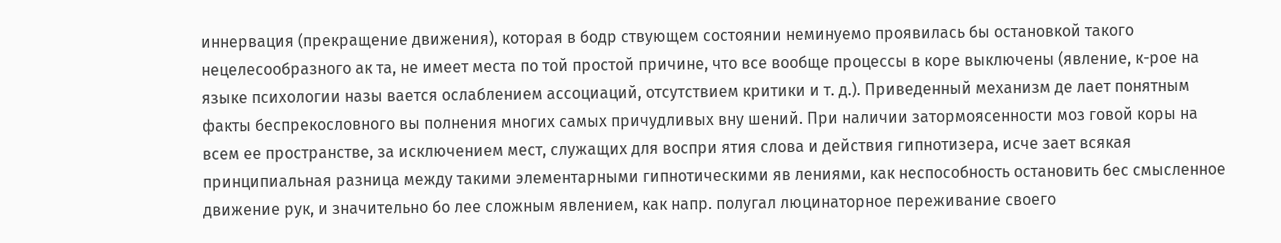иннервация (прекращение движения), которая в бодр ствующем состоянии неминуемо проявилась бы остановкой такого нецелесообразного ак та, не имеет места по той простой причине, что все вообще процессы в коре выключены (явление, к-рое на языке психологии назы вается ослаблением ассоциаций, отсутствием критики и т. д.). Приведенный механизм де лает понятным факты беспрекословного вы полнения многих самых причудливых вну шений. При наличии затормоясенности моз говой коры на всем ее пространстве, за исключением мест, служащих для воспри ятия слова и действия гипнотизера, исче зает всякая принципиальная разница между такими элементарными гипнотическими яв лениями, как неспособность остановить бес смысленное движение рук, и значительно бо лее сложным явлением, как напр. полугал люцинаторное переживание своего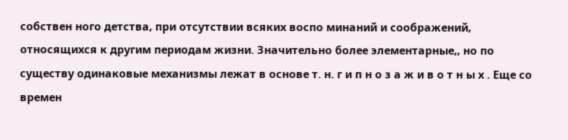собствен ного детства, при отсутствии всяких воспо минаний и соображений, относящихся к другим периодам жизни. Значительно более элементарные,, но по существу одинаковые механизмы лежат в основе т. н. г и п н о з а ж и в о т н ы х . Еще со времен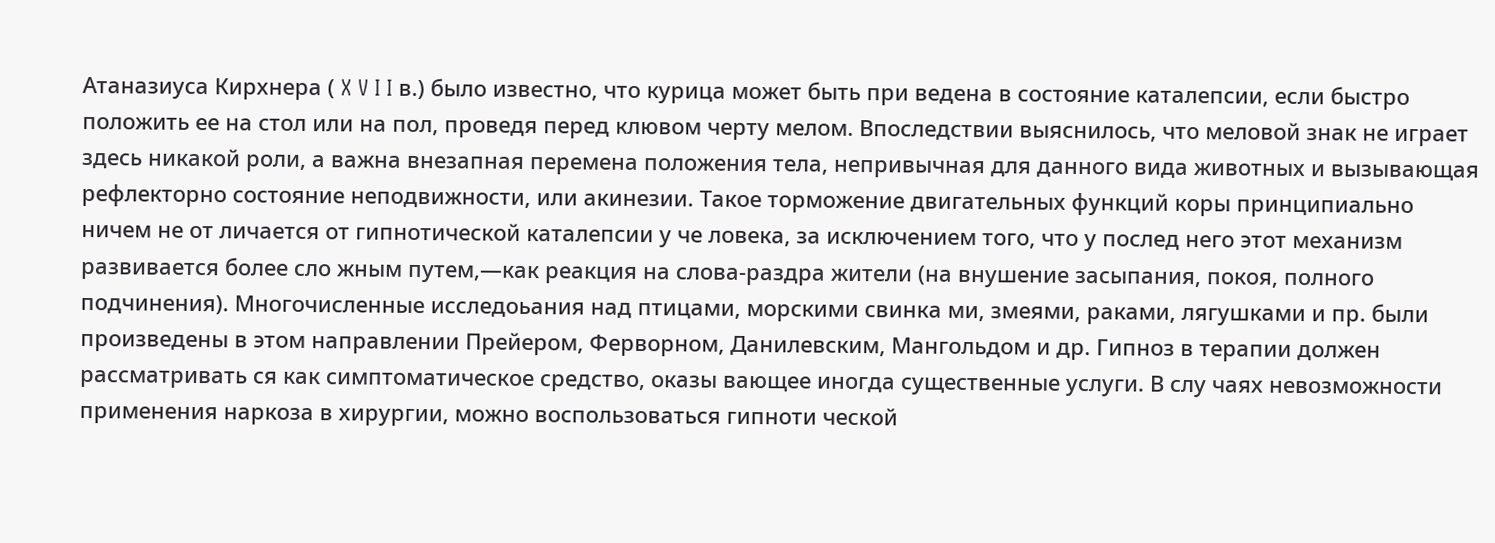Атаназиуса Кирхнера ( X V I I в.) было известно, что курица может быть при ведена в состояние каталепсии, если быстро положить ее на стол или на пол, проведя перед клювом черту мелом. Впоследствии выяснилось, что меловой знак не играет здесь никакой роли, а важна внезапная перемена положения тела, непривычная для данного вида животных и вызывающая рефлекторно состояние неподвижности, или акинезии. Такое торможение двигательных функций коры принципиально ничем не от личается от гипнотической каталепсии у че ловека, за исключением того, что у послед него этот механизм развивается более сло жным путем,—как реакция на слова-раздра жители (на внушение засыпания, покоя, полного подчинения). Многочисленные исследоьания над птицами, морскими свинка ми, змеями, раками, лягушками и пр. были произведены в этом направлении Прейером, Ферворном, Данилевским, Мангольдом и др. Гипноз в терапии должен рассматривать ся как симптоматическое средство, оказы вающее иногда существенные услуги. В слу чаях невозможности применения наркоза в хирургии, можно воспользоваться гипноти ческой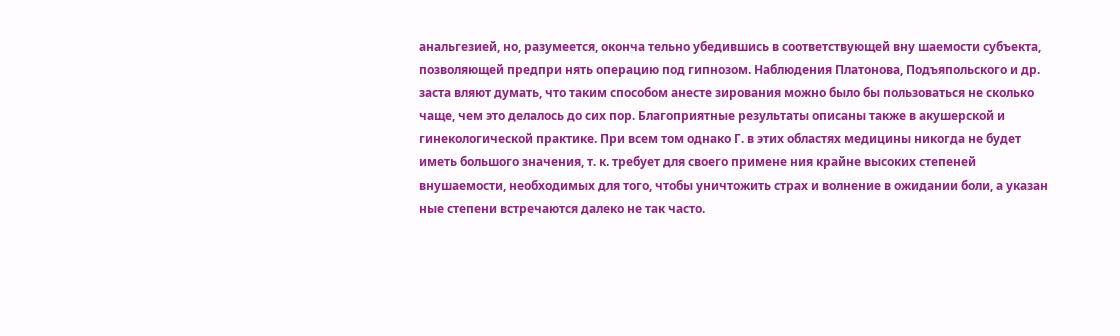анальгезией, но, разумеется, оконча тельно убедившись в соответствующей вну шаемости субъекта, позволяющей предпри нять операцию под гипнозом. Наблюдения Платонова, Подъяпольского и др. заста вляют думать, что таким способом анесте зирования можно было бы пользоваться не сколько чаще, чем это делалось до сих пор. Благоприятные результаты описаны также в акушерской и гинекологической практике. При всем том однако Г. в этих областях медицины никогда не будет иметь большого значения, т. к. требует для своего примене ния крайне высоких степеней внушаемости, необходимых для того, чтобы уничтожить страх и волнение в ожидании боли, а указан ные степени встречаются далеко не так часто.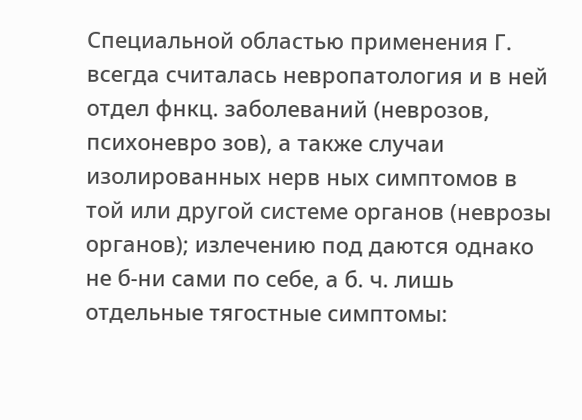Специальной областью применения Г. всегда считалась невропатология и в ней отдел фнкц. заболеваний (неврозов, психоневро зов), а также случаи изолированных нерв ных симптомов в той или другой системе органов (неврозы органов); излечению под даются однако не б-ни сами по себе, а б. ч. лишь отдельные тягостные симптомы: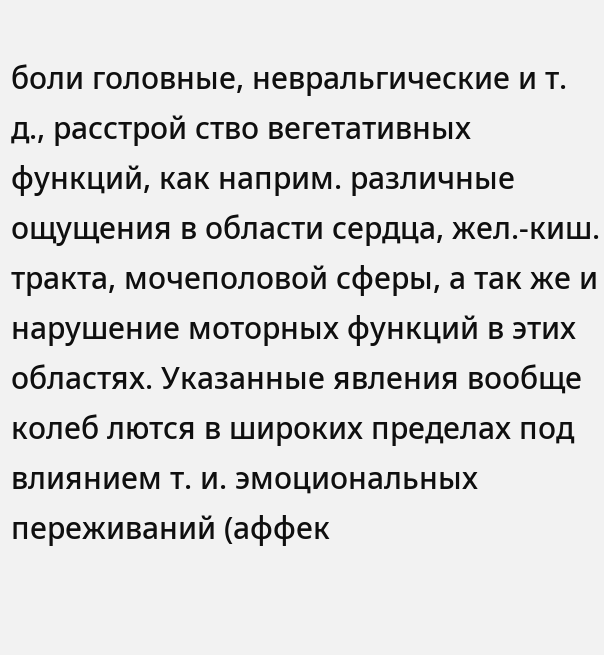боли головные, невральгические и т. д., расстрой ство вегетативных функций, как наприм. различные ощущения в области сердца, жел.-киш. тракта, мочеполовой сферы, а так же и нарушение моторных функций в этих областях. Указанные явления вообще колеб лются в широких пределах под влиянием т. и. эмоциональных переживаний (аффек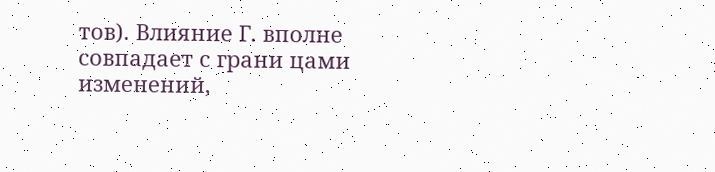тов). Влияние Г. вполне совпадает с грани цами изменений,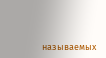называемых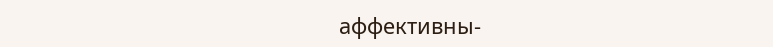аффективны-